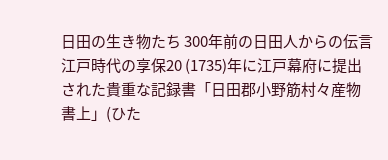日田の生き物たち 300年前の日田人からの伝言
江戸時代の享保20 (1735)年に江戸幕府に提出された貴重な記録書「日田郡小野筋村々産物書上」(ひた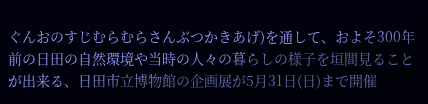ぐんおのすじむらむらさんぶつかきあげ)を通して、およそ300年前の日田の自然環境や当時の人々の暮らしの様子を垣間見ることが出来る、日田市立博物館の企画展が5月31日(日)まで開催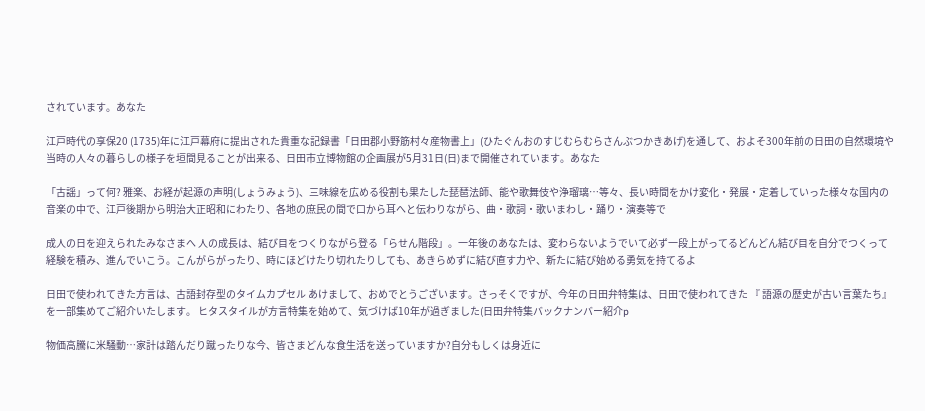されています。あなた

江戸時代の享保20 (1735)年に江戸幕府に提出された貴重な記録書「日田郡小野筋村々産物書上」(ひたぐんおのすじむらむらさんぶつかきあげ)を通して、およそ300年前の日田の自然環境や当時の人々の暮らしの様子を垣間見ることが出来る、日田市立博物館の企画展が5月31日(日)まで開催されています。あなた

「古謡」って何? 雅楽、お経が起源の声明(しょうみょう)、三味線を広める役割も果たした琵琶法師、能や歌舞伎や浄瑠璃…等々、長い時間をかけ変化・発展・定着していった様々な国内の音楽の中で、江戸後期から明治大正昭和にわたり、各地の庶民の間で口から耳へと伝わりながら、曲・歌詞・歌いまわし・踊り・演奏等で

成人の日を迎えられたみなさまへ 人の成長は、結び目をつくりながら登る「らせん階段」。一年後のあなたは、変わらないようでいて必ず一段上がってるどんどん結び目を自分でつくって経験を積み、進んでいこう。こんがらがったり、時にほどけたり切れたりしても、あきらめずに結び直す力や、新たに結び始める勇気を持てるよ

日田で使われてきた方言は、古語封存型のタイムカプセル あけまして、おめでとうございます。さっそくですが、今年の日田弁特集は、日田で使われてきた 『 語源の歴史が古い言葉たち』 を一部集めてご紹介いたします。 ヒタスタイルが方言特集を始めて、気づけば10年が過ぎました(日田弁特集バックナンバー紹介p

物価高騰に米騒動…家計は踏んだり蹴ったりな今、皆さまどんな食生活を送っていますか?自分もしくは身近に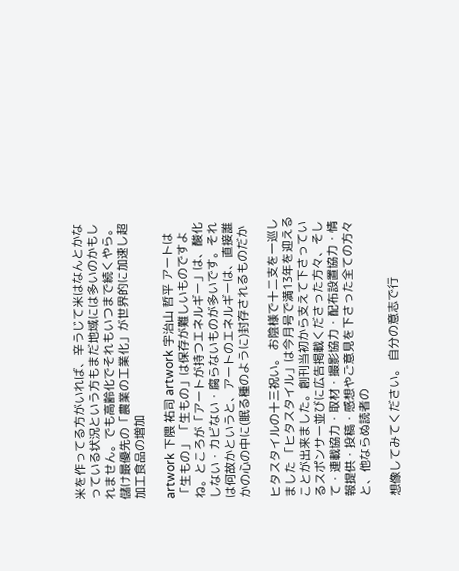米を作ってる方がいれば、辛うじて米はなんとかなっている状況という方もまだ地域には多いのかもしれません。でも高齢化でそれもいつまで続くやら。儲け最優先の「農業の工業化」が世界的に加速し超加工食品の増加

artwork 下隈 祐司 artwork 宇治山 哲平 アートは「生もの」 「生もの」は保存が難しいものですよね。ところが「アートが持つエネルギー」は、酸化しない・カビない・腐らないものが多いです。それは何故かというと、アートのエネルギーは、直接誰かの心の中に(眠る種のように)封存されるものだか

ヒタスタイルの十三祝い。 お陰様で十二支を一巡しました 「ヒタスタイル」は今月号で満13年を迎えることが出来ました。創刊当初から支えて下さっているスポンサー並びに広告掲載くださった方々、そして・連載協力・取材・撮影協力・配布設置協力・情報提供・投稿・感想やご意見を下さった全ての方々と、他ならぬ読者の

想像してみてください。 自分の意志で行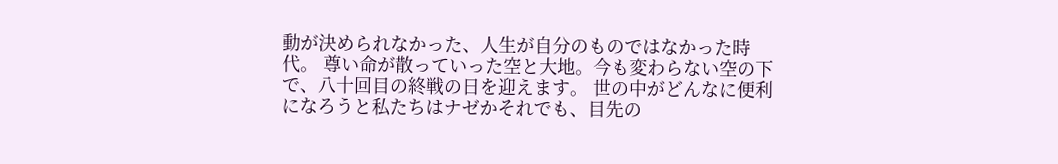動が決められなかった、人生が自分のものではなかった時代。 尊い命が散っていった空と大地。今も変わらない空の下で、八十回目の終戦の日を迎えます。 世の中がどんなに便利になろうと私たちはナゼかそれでも、目先の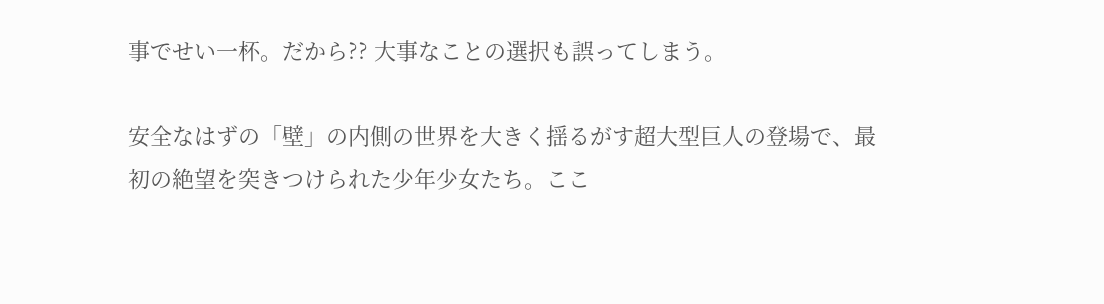事でせい一杯。だから?? 大事なことの選択も誤ってしまう。

安全なはずの「壁」の内側の世界を大きく揺るがす超大型巨人の登場で、最初の絶望を突きつけられた少年少女たち。ここ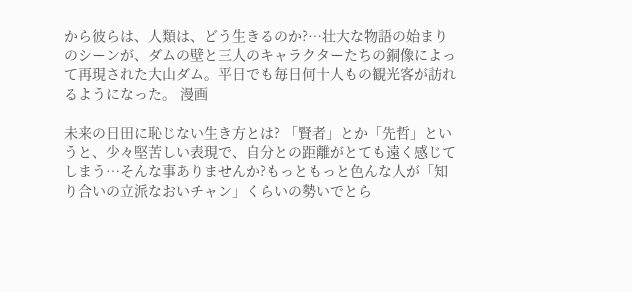から彼らは、人類は、どう生きるのか?…壮大な物語の始まりのシーンが、ダムの壁と三人のキャラクターたちの銅像によって再現された大山ダム。平日でも毎日何十人もの観光客が訪れるようになった。 漫画

未来の日田に恥じない生き方とは? 「賢者」とか「先哲」というと、少々堅苦しい表現で、自分との距離がとても遠く感じてしまう…そんな事ありませんか?もっともっと色んな人が「知り合いの立派なおいチャン」くらいの勢いでとら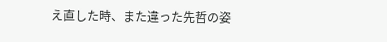え直した時、また違った先哲の姿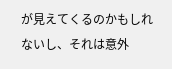が見えてくるのかもしれないし、それは意外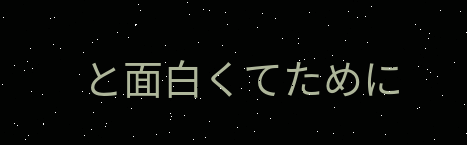と面白くてために